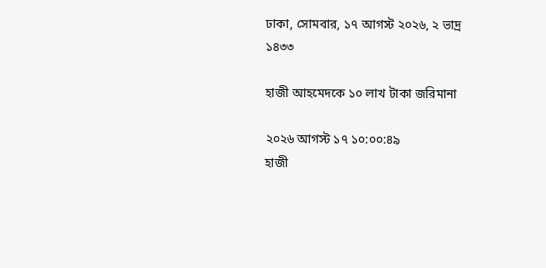ঢাকা, সোমবার, ১৭ আগস্ট ২০২৬, ২ ভাদ্র ১৪৩৩

হাজী আহমেদকে ১০ লাখ টাকা জরিমানা

২০২৬ আগস্ট ১৭ ১০:০০:৪৯
হাজী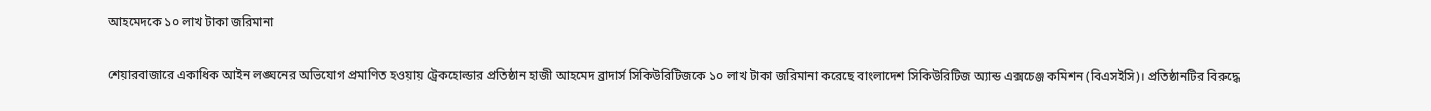আহমেদকে ১০ লাখ টাকা জরিমানা

শেয়ারবাজারে একাধিক আইন লঙ্ঘনের অভিযোগ প্রমাণিত হওয়ায় ট্রেকহোল্ডার প্রতিষ্ঠান হাজী আহমেদ ব্রাদার্স সিকিউরিটিজকে ১০ লাখ টাকা জরিমানা করেছে বাংলাদেশ সিকিউরিটিজ অ্যান্ড এক্সচেঞ্জ কমিশন (বিএসইসি)। প্রতিষ্ঠানটির বিরুদ্ধে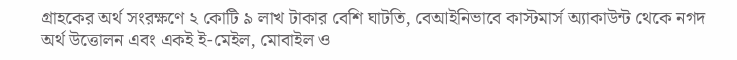গ্রাহকের অর্থ সংরক্ষণে ২ কোটি ৯ লাখ টাকার বেশি ঘাটতি, বেআইনিভাবে কাস্টমার্স অ্যাকাউন্ট থেকে নগদ অর্থ উত্তোলন এবং একই ই-মেইল, মোবাইল ও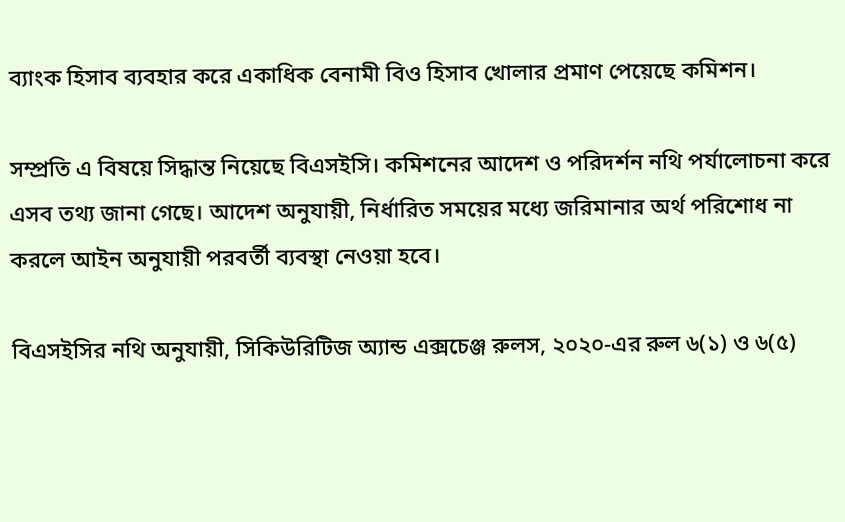ব্যাংক হিসাব ব্যবহার করে একাধিক বেনামী বিও হিসাব খোলার প্রমাণ পেয়েছে কমিশন।

সম্প্রতি এ বিষয়ে সিদ্ধান্ত নিয়েছে বিএসইসি। কমিশনের আদেশ ও পরিদর্শন নথি পর্যালোচনা করে এসব তথ্য জানা গেছে। আদেশ অনুযায়ী, নির্ধারিত সময়ের মধ্যে জরিমানার অর্থ পরিশোধ না করলে আইন অনুযায়ী পরবর্তী ব্যবস্থা নেওয়া হবে।

বিএসইসির নথি অনুযায়ী, সিকিউরিটিজ অ্যান্ড এক্সচেঞ্জ রুলস, ২০২০-এর রুল ৬(১) ও ৬(৫)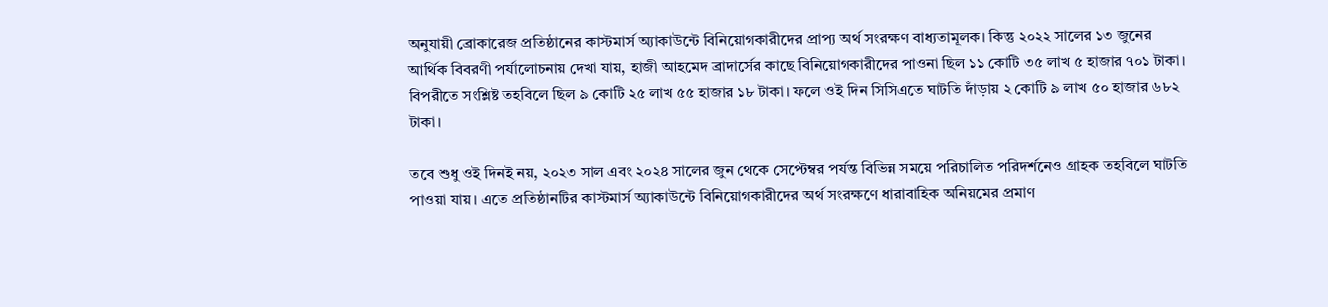অনুযায়ী ব্রোকারেজ প্রতিষ্ঠানের কাস্টমার্স অ্যাকাউন্টে বিনিয়োগকারীদের প্রাপ্য অর্থ সংরক্ষণ বাধ্যতামূলক। কিন্তু ২০২২ সালের ১৩ জুনের আর্থিক বিবরণী পর্যালোচনায় দেখা যায়, হাজী আহমেদ ব্রাদার্সের কাছে বিনিয়োগকারীদের পাওনা ছিল ১১ কোটি ৩৫ লাখ ৫ হাজার ৭০১ টাকা। বিপরীতে সংশ্লিষ্ট তহবিলে ছিল ৯ কোটি ২৫ লাখ ৫৫ হাজার ১৮ টাকা। ফলে ওই দিন সিসিএতে ঘাটতি দাঁড়ায় ২ কোটি ৯ লাখ ৫০ হাজার ৬৮২ টাকা।

তবে শুধু ওই দিনই নয়, ২০২৩ সাল এবং ২০২৪ সালের জুন থেকে সেপ্টেম্বর পর্যন্ত বিভিন্ন সময়ে পরিচালিত পরিদর্শনেও গ্রাহক তহবিলে ঘাটতি পাওয়া যায়। এতে প্রতিষ্ঠানটির কাস্টমার্স অ্যাকাউন্টে বিনিয়োগকারীদের অর্থ সংরক্ষণে ধারাবাহিক অনিয়মের প্রমাণ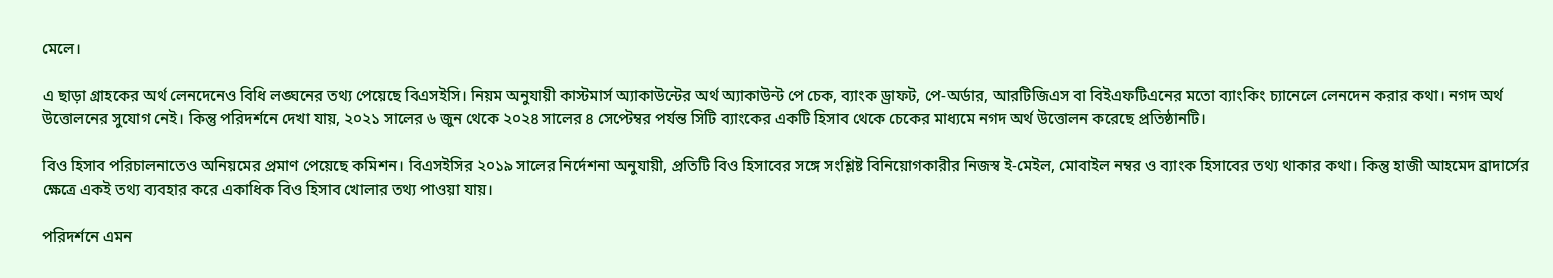মেলে।

এ ছাড়া গ্রাহকের অর্থ লেনদেনেও বিধি লঙ্ঘনের তথ্য পেয়েছে বিএসইসি। নিয়ম অনুযায়ী কাস্টমার্স অ্যাকাউন্টের অর্থ অ্যাকাউন্ট পে চেক, ব্যাংক ড্রাফট, পে-অর্ডার, আরটিজিএস বা বিইএফটিএনের মতো ব্যাংকিং চ্যানেলে লেনদেন করার কথা। নগদ অর্থ উত্তোলনের সুযোগ নেই। কিন্তু পরিদর্শনে দেখা যায়, ২০২১ সালের ৬ জুন থেকে ২০২৪ সালের ৪ সেপ্টেম্বর পর্যন্ত সিটি ব্যাংকের একটি হিসাব থেকে চেকের মাধ্যমে নগদ অর্থ উত্তোলন করেছে প্রতিষ্ঠানটি।

বিও হিসাব পরিচালনাতেও অনিয়মের প্রমাণ পেয়েছে কমিশন। বিএসইসির ২০১৯ সালের নির্দেশনা অনুযায়ী, প্রতিটি বিও হিসাবের সঙ্গে সংশ্লিষ্ট বিনিয়োগকারীর নিজস্ব ই-মেইল, মোবাইল নম্বর ও ব্যাংক হিসাবের তথ্য থাকার কথা। কিন্তু হাজী আহমেদ ব্রাদার্সের ক্ষেত্রে একই তথ্য ব্যবহার করে একাধিক বিও হিসাব খোলার তথ্য পাওয়া যায়।

পরিদর্শনে এমন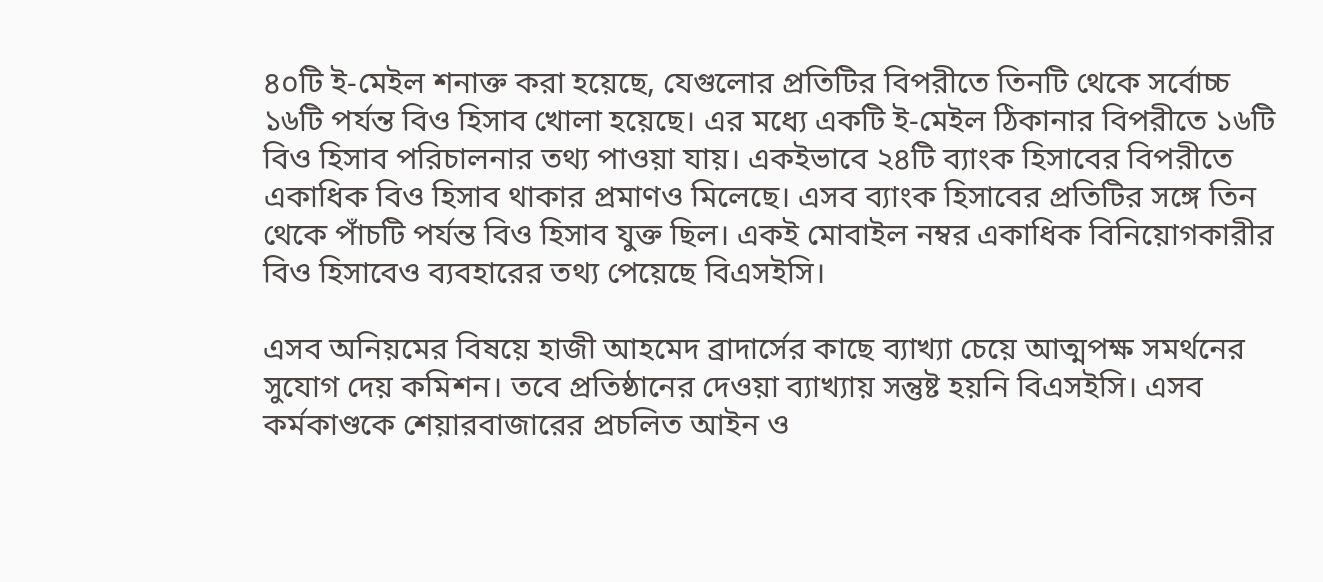৪০টি ই-মেইল শনাক্ত করা হয়েছে, যেগুলোর প্রতিটির বিপরীতে তিনটি থেকে সর্বোচ্চ ১৬টি পর্যন্ত বিও হিসাব খোলা হয়েছে। এর মধ্যে একটি ই-মেইল ঠিকানার বিপরীতে ১৬টি বিও হিসাব পরিচালনার তথ্য পাওয়া যায়। একইভাবে ২৪টি ব্যাংক হিসাবের বিপরীতে একাধিক বিও হিসাব থাকার প্রমাণও মিলেছে। এসব ব্যাংক হিসাবের প্রতিটির সঙ্গে তিন থেকে পাঁচটি পর্যন্ত বিও হিসাব যুক্ত ছিল। একই মোবাইল নম্বর একাধিক বিনিয়োগকারীর বিও হিসাবেও ব্যবহারের তথ্য পেয়েছে বিএসইসি।

এসব অনিয়মের বিষয়ে হাজী আহমেদ ব্রাদার্সের কাছে ব্যাখ্যা চেয়ে আত্মপক্ষ সমর্থনের সুযোগ দেয় কমিশন। তবে প্রতিষ্ঠানের দেওয়া ব্যাখ্যায় সন্তুষ্ট হয়নি বিএসইসি। এসব কর্মকাণ্ডকে শেয়ারবাজারের প্রচলিত আইন ও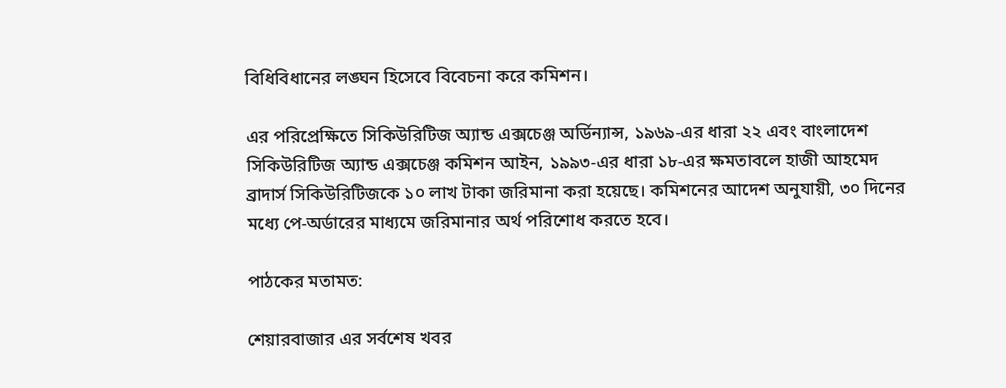বিধিবিধানের লঙ্ঘন হিসেবে বিবেচনা করে কমিশন।

এর পরিপ্রেক্ষিতে সিকিউরিটিজ অ্যান্ড এক্সচেঞ্জ অর্ডিন্যান্স, ১৯৬৯-এর ধারা ২২ এবং বাংলাদেশ সিকিউরিটিজ অ্যান্ড এক্সচেঞ্জ কমিশন আইন, ১৯৯৩-এর ধারা ১৮-এর ক্ষমতাবলে হাজী আহমেদ ব্রাদার্স সিকিউরিটিজকে ১০ লাখ টাকা জরিমানা করা হয়েছে। কমিশনের আদেশ অনুযায়ী, ৩০ দিনের মধ্যে পে-অর্ডারের মাধ্যমে জরিমানার অর্থ পরিশোধ করতে হবে।

পাঠকের মতামত:

শেয়ারবাজার এর সর্বশেষ খবর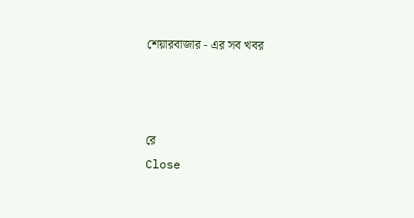শেয়ারবাজার - এর সব খবর



রে
Close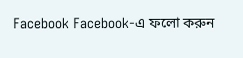Facebook Facebook-এ ফলো করুন